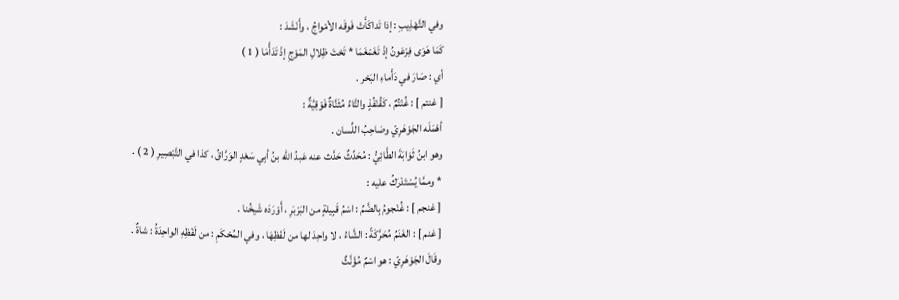وفي التَّهْذِيبِ : إذا تَداكَأَتْ فَوقَه الأمْواجُ ، وأَنْشَدَ :
كَمَا هَوَى فِرْعَونُ إذْ تَغَمْغَمَا * تَحْتَ ظِلالِ المَوْجِ إذْ تَدَأَّمَا ( 1 )
أي : صَارَ في دَأْماءِ البَحْر .
[ غنتم ] : غُنْتُمٌ ، كَقُنْفُذٍ والتَّاءُ مُثَنَّاةٌ فَوْقِيَّةٌ :
أهْمَلَه الجَوْهَرِيّ وصَاحِبُ اللِّسان .
وهو ابنُ ثَوَابَةَ الطَّائِيُّ : مُحَدِّثٌ حَدَّث عنه عَبدُ الله بنُ أبِي سَعْدٍ الوَرَّاقُ ، كذا في التَّبْصِيرِ ( 2 ) .
* وممَّا يُسْتَدْرَكُ عليه :
[ غنجم ] : غُنْجومُ بِالضَّمِّ : اسْمُ قَبِيلةٍ من البَرْبَرِ ، أَوْرَدَه شَيخُنا .
[ غنم ] : الغَنَمُ مُحَرَّكَةً : الشَّاءُ ، لا واحِدَ لها من لَفْظِهَا ، وفي المُحْكَمِ : من لَفْظِهِ الواحِدَةُ : شاةٌ .
وقَالَ الجَوْهَرِيّ : هو اسْمٌ مُؤَنَّثٌ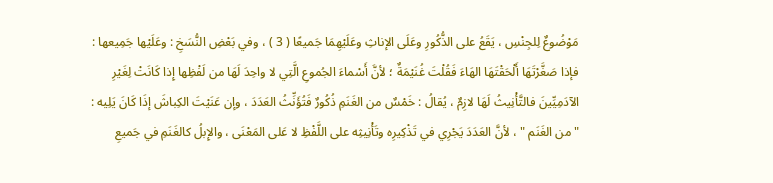مَوْضُوعٌ لِلجِنْسِ ، يَقَعُ على الذُّكُورِ وعَلَى الإناثِ وعَلَيْهِمَا جَميعًا ( 3 ) ، وفي بَعْضِ النُّسَخِ : وعَلَيْها جَمِيعها : فإذا صَغَّرْتَهَا أَلْحَقْتَهَا الهَاءَ فَقُلْتَ غُنَيْمَةٌ ؛ لأنَّ أَسْماءَ الجُموعِ الَّتِي لا واحِدَ لَهَا من لَفْظِها إِذا كَانَتْ لِغَيْرِ الآدَمِيِّينَ فالتَّأْنِيثُ لَهَا لازِمٌ ، يُقالُ : خَمْسٌ من الغَنَمِ ذُكُورٌ فَتُؤَنِّثُ العَدَدَ ، وإن عَنَيْتَ الكِباشَ إذَا كَانَ يَلِيه : " من الغَنَم " ، لأنَّ العَدَدَ يَجْرِي في تَذْكِيرِه وتَأْنِيثِه على اللَّفْظِ لا عَلى المَعْنَى ، والإِبلُ كالغَنَمِ في جَميعِ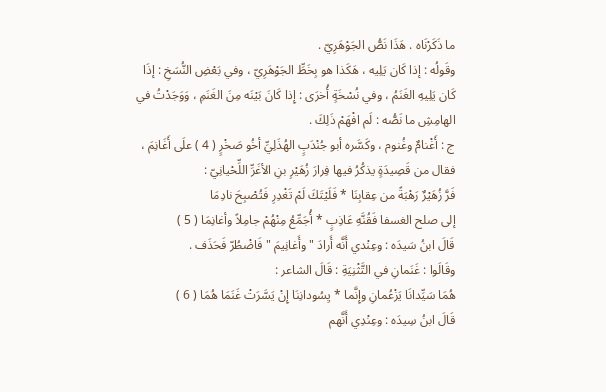ما ذَكَرْنَاه . هَذَا نَصُّ الجَوْهَرِيّ .
وقَولُه : إذا كَان يَلِيه ، هَكَذا هو بِخَطِّ الجَوْهَرِيّ ، وفي بَعْضِ النُّسَخِ : إذَا كَان يَلِيهِ الغَنَمُ ، وفي نُسْخَةٍ أُخرَى : إِذا كَانَ بَيْنَه مِنَ الغَنَمِ ، وَوَجَدْتُ في الهامِشِ ما نَصُّه : لَم افْهَمْ ذَلِكَ .
ج : أَغْنامٌ وغُنوم ، وكَسَّره أبو جُنْدَبٍ الهُذَلِيِّ أخُو صَخْرٍ ( 4 ) علَى أَغَانِمَ ، فقال من قَصِيدَةٍ يذكُرُ فيها فِرارَ زُهَيْرِ بنِ الأغَرِّ اللِّحْيانِيّ :
فَرَّ زُهَيْرٌ رَهْبَةً من عِقابِنَا * فَلَيْتَكَ لَمْ تَغْدِرِ فَتُصْبِحَ نادِمَا
إلى صلح الغسفا فَقُنَّهِ عَاذِبٍ * أُجَمِّعُ مِنْهُمْ جامِلاً وأغانِمَا ( 5 )
قَالَ ابنُ سَيدَه : وعِنْدي أَنَّه أَرادَ " وأَغانِيمَ " فَاضْطُرّ فَحَذَف .
وقَالَوا : غَنَمانِ في التَّثْنِيَةِ : قَالَ الشاعر :
هُمَا سَيِّدانَا يَزْعُمانِ وإِنَّما * يِسُودانِنَا إِنْ يَسَّرَتْ غَنَمَا هُمَا ( 6 )
قَالَ ابنُ سِيدَه : وعِنْدِي أَنَّهم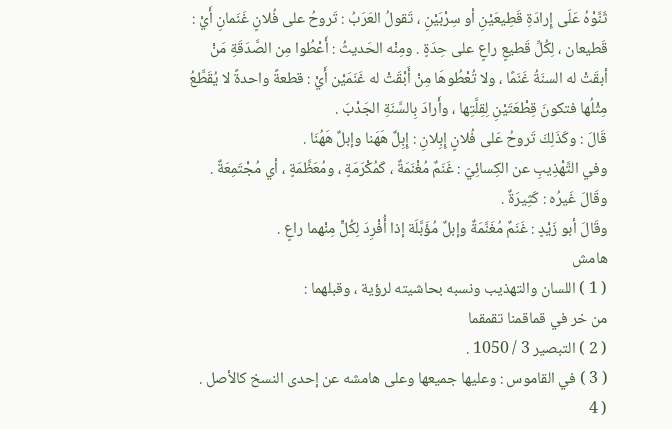ثَنَّوْهُ عَلَى إِرادَةِ قَطِيعَيْنِ أو سِرْبَيْنِ ، تَقولُ العَرَبُ : تَروحُ على فُلانٍ غَنَمانِ أَيْ : قَطيعان ، لِكُلِّ قَطيعٍ راعٍ على حِدَةٍ . ومِنْه الحَديثُ : أَعْطُوا مِن الصَّدَقَةِ مَنْ أبقَتْ له السنَةُ غَنَمًا ، ولا تُعْطُوهَا مِنْ أَبْقَتْ له غَنَمَيْن أَيْ : قطعةً واحدةً لا يُقَطَّعُ مِثْلُها فتكونَ قِطْعَتَيْنِ لِقِلَّتِها ، وأَرادَ بِالسَّنَةِ الجَدْبَ .
قَالَ : وكَذَلِكَ تَروحُ عَلى فُلانٍ إِبِلانِ : إِبِلٌ هَهَنا وإبلٌ هَهُنَا .
وفي التَّهْذِيبِ عن الكِسائِيّ : غَنَمٌ مُغْنَمَةٌ ، كَمُكْرَمَةٍ ، ومُعَظَّمَةٍ ، أي مُجْتَمِعَةٌ .
وقَالَ غَيرُه : كَثِيرَةٌ .
وقَالَ أبو زَيْدٍ : غَنَمٌ مُغَنَّمَةٌ وإبلٌ مُؤَبَّلَة إذا أُفْرِدَ لِكُلٍّ مِنْهما راعٍ .
هامش
( 1 ) اللسان والتهذيب ونسبه بحاشيته لرؤية ، وقبلهما :
من خر في قماقمنا تقمقما
( 2 ) التبصير 3 / 1050 .
( 3 ) في القاموس : وعليها جميعها وعلى هامشه عن إحدى النسخ كالأصل .
( 4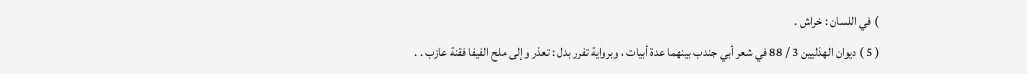) في اللسان : خراش .
( 5 ) ديوان الهذليين 3 / 88 في شعر أبي جندب بينهما عدة أبيات ، وبرواية تفرر بدل : تعذر وإلى ملح الفيفا فقنة عازب . .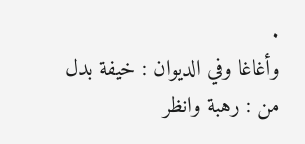.
وأغاغا وفي الديوان : خيفة بدل من : رهبة وانظر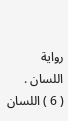رواية اللسان .
( 6 ) اللسان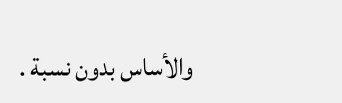والأساس بدون نسبة .